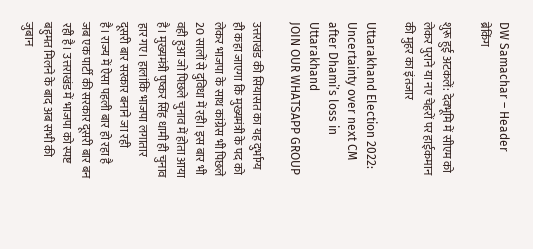DW Samachar – Header
ब्रेकिंग

शुरू हुई अटकलें: देवभूमि में सीएम को लेकर पुराने या नए चेहरों पर हाईकमान की मुहर का इंतजार

Uttarakhand Election 2022: Uncertainty over next CM after Dhami’s loss in Uttarakhand
JOIN OUR WHATSAPP GROUP

उत्तराखंड की सियासत का यह दुर्भाग्य ही कहा जाएगा कि मुख्यमंत्री के पद को लेकर भाजपा के साथ कांग्रेस भी पिछले 20 सालों से दुविधा में रही। इस बार भी वही हुआ जो पिछले चुनाव में होता आया है। मुख्यमंत्री पुष्कर सिंह धामी ही चुनाव हार गए। हालांकि भाजपा लगातार दूसरी बार सरकार बनाने जा रही है। ‌राज्य में ऐसा पहली बार हो रहा है जब एक पार्टी की सरकार दूसरी बार बन रही है। उत्तराखंड में भाजपा को स्पष्ट बहुमत मिलने के बाद अब सभी की जुबान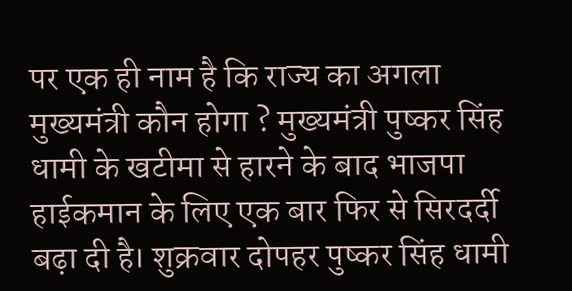पर एक ही नाम है कि राज्य का अगला मुख्यमंत्री कौन होगा ? मुख्यमंत्री पुष्कर सिंह धामी के खटीमा से हारने के बाद भाजपा हाईकमान के लिए एक बार फिर से सिरदर्दी बढ़ा दी है। ‌शुक्रवार दोपहर पुष्कर सिंह धामी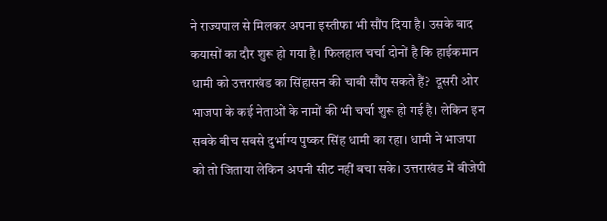ने राज्यपाल से मिलकर अपना इस्तीफा भी सौंप दिया है। ‌उसके बाद कयासों का दौर शुरू हो गया है। फिलहाल चर्चा दोनों है कि हाईकमान धामी को उत्तराखंड का सिंहासन की चाबी सौंप सकते हैं?  दूसरी ओर भाजपा के कई नेताओं के नामों की भी चर्चा शुरू हो गई है। लेकिन इन सबके बीच सबसे दुर्भाग्य पुष्कर सिंह धामी का रहा। धामी ने भाजपा को तो जिताया लेकिन अपनी सीट नहीं बचा सके। उत्तराखंड में बीजेपी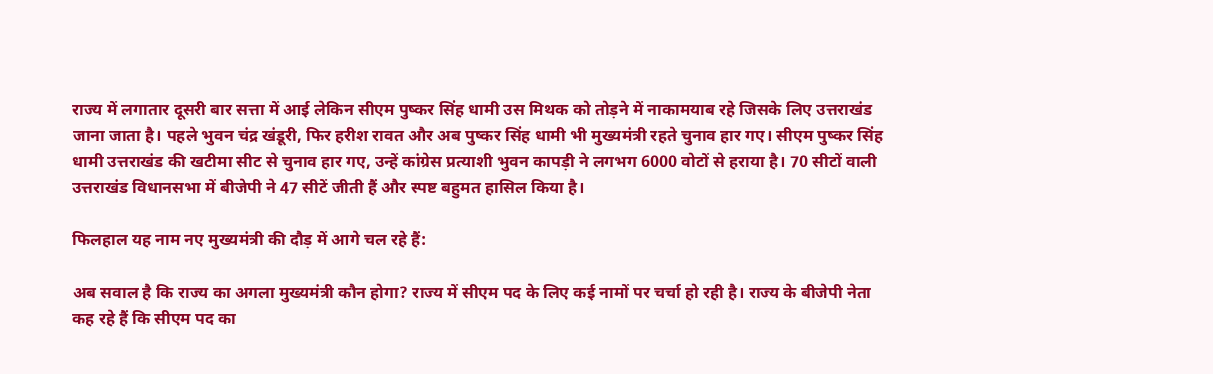राज्य में लगातार दूसरी बार सत्ता में आई लेकिन सीएम पुष्कर सिंह धामी उस मिथक को तोड़ने में नाकामयाब रहे जिसके लिए उत्तराखंड जाना जाता है। पहले भुवन चंद्र खंडूरी, फिर हरीश रावत और अब पुष्कर सिंह धामी भी मुख्यमंत्री रहते चुनाव हार गए। सीएम पुष्कर सिंह धामी उत्तराखंड की खटीमा सीट से चुनाव हार गए, उन्हें कांग्रेस प्रत्याशी भुवन कापड़ी ने लगभग 6000 वोटों से हराया है। 70 सीटों वाली उत्तराखंड विधानसभा में बीजेपी ने 47 सीटें जीती हैं और स्पष्ट बहुमत हासिल किया है।

फिलहाल यह नाम नए मुख्यमंत्री की दौड़ में आगे चल रहे हैं:

अब सवाल है कि राज्य का अगला मुख्यमंत्री कौन होगा? राज्य में सीएम पद के लिए कई नामों पर चर्चा हो रही है। राज्य के बीजेपी नेता कह रहे हैं कि सीएम पद का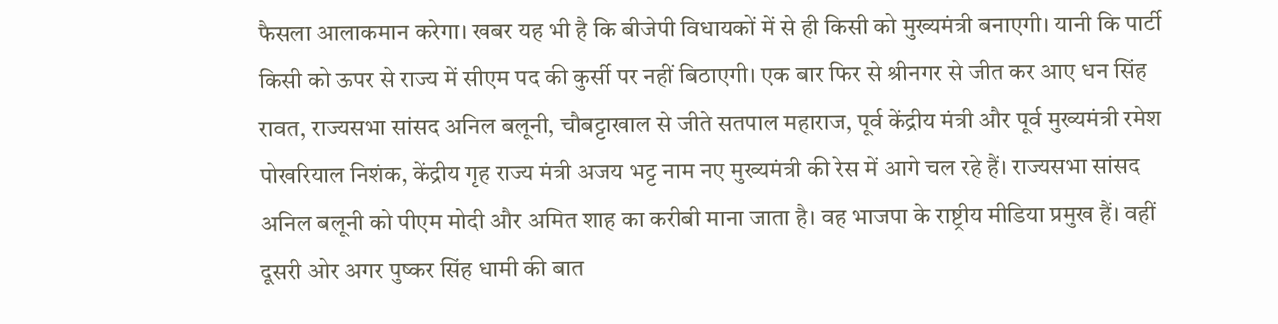फैसला आलाकमान करेगा। खबर यह भी है कि बीजेपी विधायकों में से ही किसी को मुख्यमंत्री बनाएगी। यानी कि पार्टी किसी को ऊपर से राज्य में सीएम पद की कुर्सी पर नहीं बिठाएगी। एक बार फिर से श्रीनगर से जीत कर आए धन सिंह रावत, राज्यसभा सांसद अनिल बलूनी, चौबट्टाखाल से जीते सतपाल महाराज, पूर्व केंद्रीय मंत्री और पूर्व मुख्यमंत्री रमेश पोखरियाल निशंक, केंद्रीय गृह राज्य मंत्री अजय भट्ट नाम नए मुख्यमंत्री की रेस में आगे चल रहे हैं। राज्यसभा सांसद अनिल बलूनी को पीएम मोदी और अमित शाह का करीबी माना जाता है‌। वह भाजपा के राष्ट्रीय मीडिया प्रमुख हैं। वहीं दूसरी ओर अगर पुष्कर सिंह धामी की बात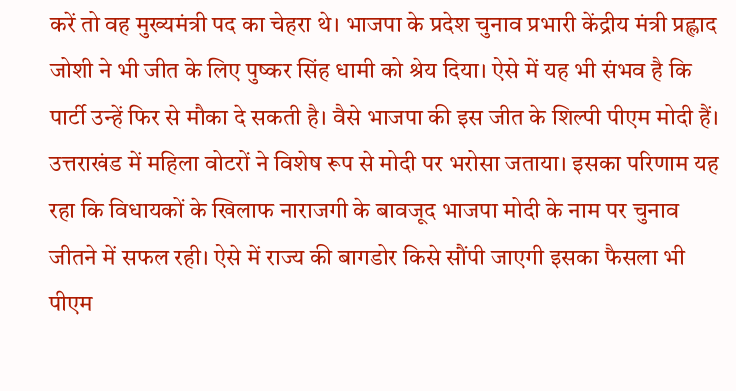करें तो वह मुख्यमंत्री पद का चेहरा थे। भाजपा के प्रदेश चुनाव प्रभारी केंद्रीय मंत्री प्रह्लाद जोशी ने भी जीत के लिए पुष्कर सिंह धामी को श्रेय दिया। ऐसे में यह भी संभव है कि पार्टी उन्हें फिर से मौका दे सकती है। वैसे भाजपा की इस जीत के शिल्पी पीएम मोदी हैं। उत्तराखंड में महिला वोटरों ने विशेष रूप से मोदी पर भरोसा जताया। इसका परिणाम यह रहा कि विधायकों के खिलाफ नाराजगी के बावजूद भाजपा मोदी के नाम पर चुनाव जीतने में सफल रही। ऐसे में राज्य की बागडोर किसे सौंपी जाएगी इसका फैसला भी पीएम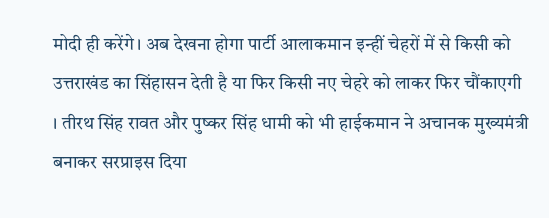मोदी ही करेंगे। अब देखना होगा पार्टी आलाकमान इन्हीं चेहरों में से किसी को उत्तराखंड का सिंहासन देती है या फिर किसी नए चेहरे को लाकर फिर चौंकाएगी । ‌तीरथ सिंह रावत और पुष्कर सिंह धामी को भी हाईकमान ने अचानक मुख्यमंत्री बनाकर सरप्राइस दिया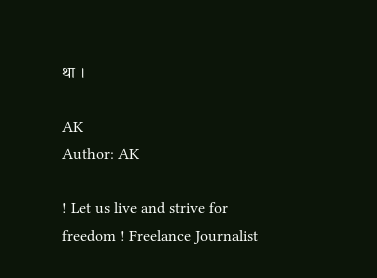था ।

AK
Author: AK

! Let us live and strive for freedom ! Freelance Journalist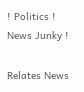! Politics ! News Junky !

Relates News